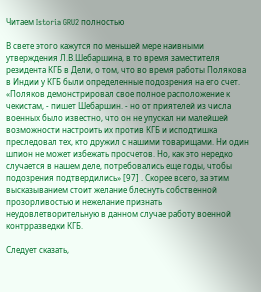Читаем Istoria GRU2 полностью

В свете этого кажутся по меньшей мере наивными утверждения Л.В.Шебаршина, в то время заместителя резидента КГБ в Дели, о том, что во время работы Полякова в Индии у КГБ были определенные подозрения на его счет. «Поляков демонстрировал свое полное расположение к чекистам, - пишет Шебаршин. - но от приятелей из числа военных было известно, что он не упускал ни малейшей возможности настроить их против КГБ и исподтишка преследовал тех, кто дружил с нашими товарищами. Ни один шпион не может избежать просчетов. Но, как это нередко случается в нашем деле, потребовались еще годы, чтобы подозрения подтвердились» [97] . Скорее всего, за этим высказыванием стоит желание блеснуть собственной прозорливостью и нежелание признать неудовлетворительную в данном случае работу военной контрразведки КГБ.

Следует сказать,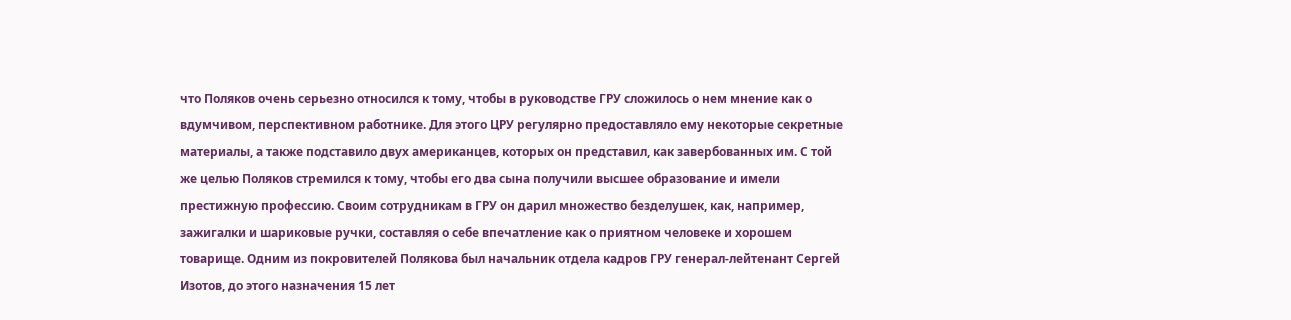что Поляков очень серьезно относился к тому, чтобы в руководстве ГРУ сложилось о нем мнение как о вдумчивом, перспективном работнике. Для этого ЦРУ регулярно предоставляло ему некоторые секретные материалы, а также подставило двух американцев, которых он представил, как завербованных им. С той же целью Поляков стремился к тому, чтобы его два сына получили высшее образование и имели престижную профессию. Своим сотрудникам в ГРУ он дарил множество безделушек, как, например, зажигалки и шариковые ручки, составляя о себе впечатление как о приятном человеке и хорошем товарище. Одним из покровителей Полякова был начальник отдела кадров ГРУ генерал-лейтенант Сергей Изотов, до этого назначения 15 лет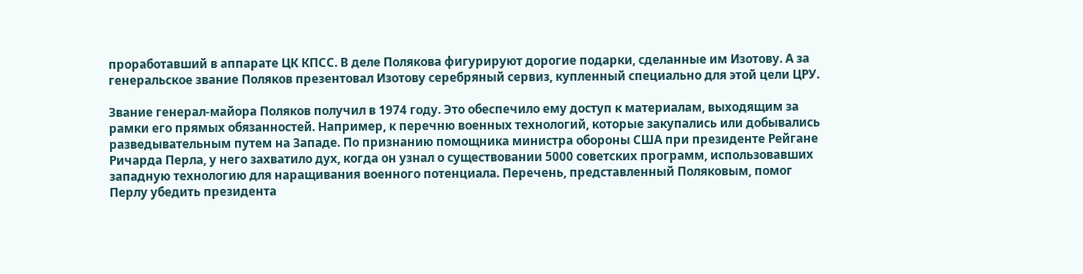проработавший в аппарате ЦК КПСС. В деле Полякова фигурируют дорогие подарки, сделанные им Изотову. А за генеральское звание Поляков презентовал Изотову серебряный сервиз, купленный специально для этой цели ЦРУ.

Звание генерал-майора Поляков получил в 1974 году. Это обеспечило ему доступ к материалам, выходящим за рамки его прямых обязанностей. Например, к перечню военных технологий, которые закупались или добывались разведывательным путем на Западе. По признанию помощника министра обороны США при президенте Рейгане Ричарда Перла, у него захватило дух, когда он узнал о существовании 5000 советских программ, использовавших западную технологию для наращивания военного потенциала. Перечень, представленный Поляковым, помог Перлу убедить президента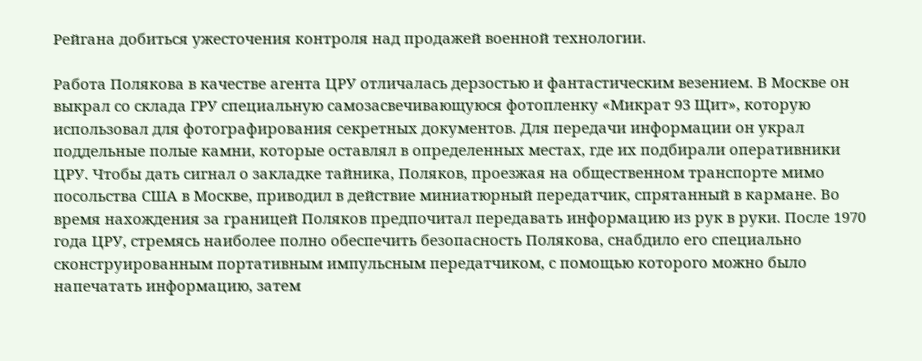Рейгана добиться ужесточения контроля над продажей военной технологии.

Работа Полякова в качестве агента ЦРУ отличалась дерзостью и фантастическим везением. В Москве он выкрал со склада ГРУ специальную самозасвечивающуюся фотопленку «Микрат 93 Щит», которую использовал для фотографирования секретных документов. Для передачи информации он украл поддельные полые камни, которые оставлял в определенных местах, где их подбирали оперативники ЦРУ. Чтобы дать сигнал о закладке тайника, Поляков, проезжая на общественном транспорте мимо посольства США в Москве, приводил в действие миниатюрный передатчик, спрятанный в кармане. Во время нахождения за границей Поляков предпочитал передавать информацию из рук в руки. После 1970 года ЦРУ, стремясь наиболее полно обеспечить безопасность Полякова, снабдило его специально сконструированным портативным импульсным передатчиком, с помощью которого можно было напечатать информацию, затем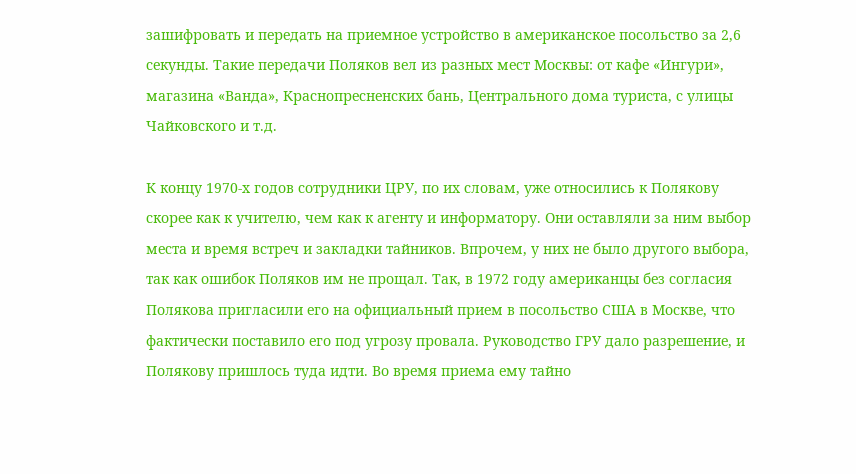зашифровать и передать на приемное устройство в американское посольство за 2,6 секунды. Такие передачи Поляков вел из разных мест Москвы: от кафе «Ингури», магазина «Ванда», Краснопресненских бань, Центрального дома туриста, с улицы Чайковского и т.д.

К концу 1970-х годов сотрудники ЦРУ, по их словам, уже относились к Полякову скорее как к учителю, чем как к агенту и информатору. Они оставляли за ним выбор места и время встреч и закладки тайников. Впрочем, у них не было другого выбора, так как ошибок Поляков им не прощал. Так, в 1972 году американцы без согласия Полякова пригласили его на официальный прием в посольство США в Москве, что фактически поставило его под угрозу провала. Руководство ГРУ дало разрешение, и Полякову пришлось туда идти. Во время приема ему тайно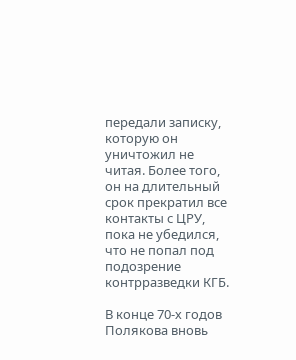передали записку, которую он уничтожил не читая. Более того, он на длительный срок прекратил все контакты с ЦРУ, пока не убедился, что не попал под подозрение контрразведки КГБ.

В конце 70-х годов Полякова вновь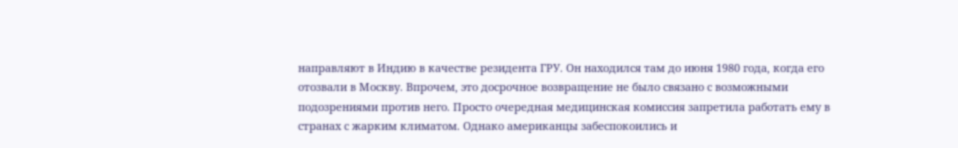направляют в Индию в качестве резидента ГРУ. Он находился там до июня 1980 года, когда его отозвали в Москву. Впрочем, это досрочное возвращение не было связано с возможными подозрениями против него. Просто очередная медицинская комиссия запретила работать ему в странах с жарким климатом. Однако американцы забеспокоились и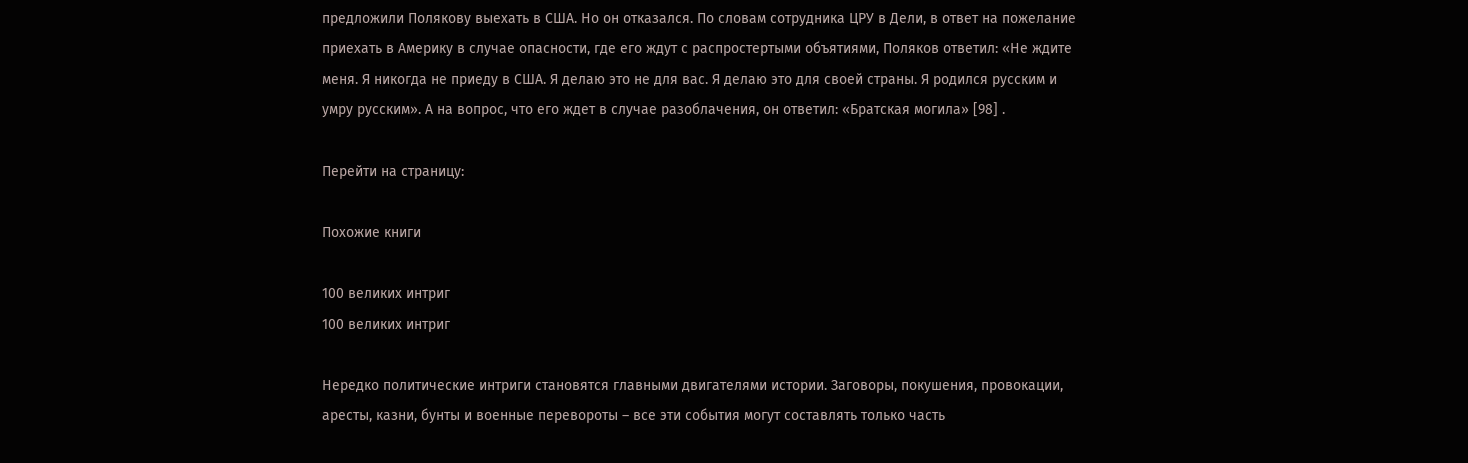предложили Полякову выехать в США. Но он отказался. По словам сотрудника ЦРУ в Дели, в ответ на пожелание приехать в Америку в случае опасности, где его ждут с распростертыми объятиями, Поляков ответил: «Не ждите меня. Я никогда не приеду в США. Я делаю это не для вас. Я делаю это для своей страны. Я родился русским и умру русским». А на вопрос, что его ждет в случае разоблачения, он ответил: «Братская могила» [98] .

Перейти на страницу:

Похожие книги

100 великих интриг
100 великих интриг

Нередко политические интриги становятся главными двигателями истории. Заговоры, покушения, провокации, аресты, казни, бунты и военные перевороты – все эти события могут составлять только часть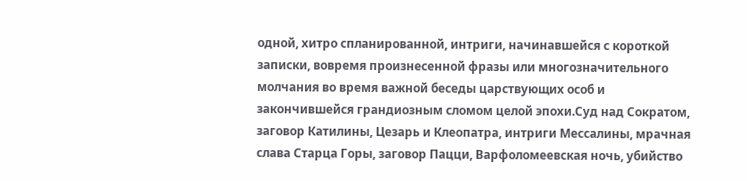одной, хитро спланированной, интриги, начинавшейся с короткой записки, вовремя произнесенной фразы или многозначительного молчания во время важной беседы царствующих особ и закончившейся грандиозным сломом целой эпохи.Суд над Сократом, заговор Катилины, Цезарь и Клеопатра, интриги Мессалины, мрачная слава Старца Горы, заговор Пацци, Варфоломеевская ночь, убийство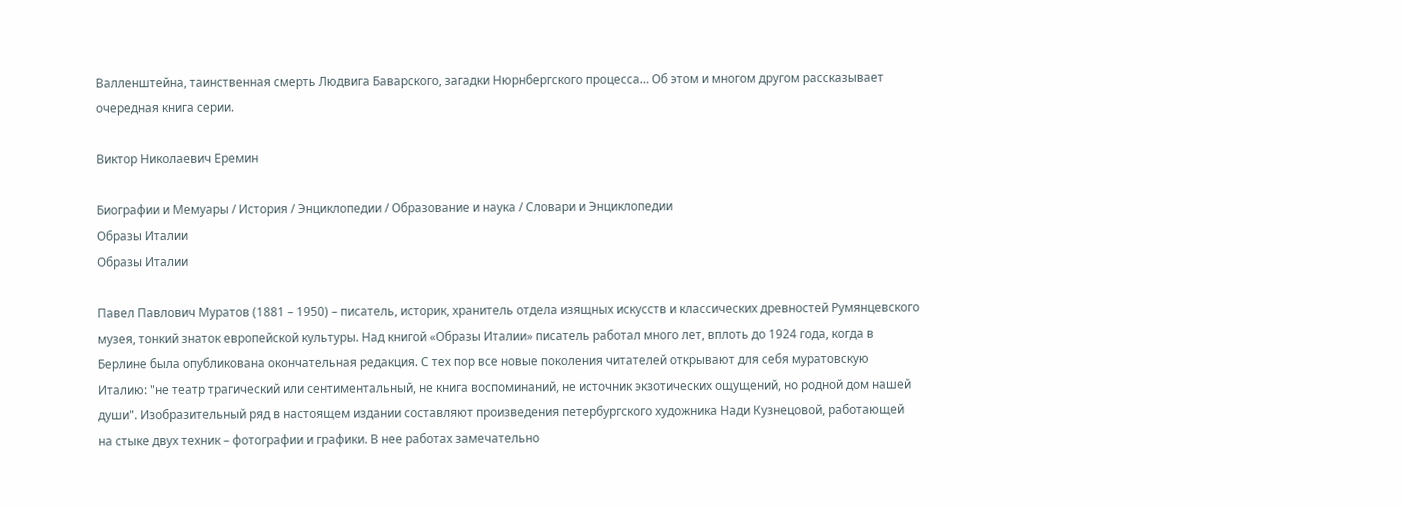Валленштейна, таинственная смерть Людвига Баварского, загадки Нюрнбергского процесса… Об этом и многом другом рассказывает очередная книга серии.

Виктор Николаевич Еремин

Биографии и Мемуары / История / Энциклопедии / Образование и наука / Словари и Энциклопедии
Образы Италии
Образы Италии

Павел Павлович Муратов (1881 – 1950) – писатель, историк, хранитель отдела изящных искусств и классических древностей Румянцевского музея, тонкий знаток европейской культуры. Над книгой «Образы Италии» писатель работал много лет, вплоть до 1924 года, когда в Берлине была опубликована окончательная редакция. С тех пор все новые поколения читателей открывают для себя муратовскую Италию: "не театр трагический или сентиментальный, не книга воспоминаний, не источник экзотических ощущений, но родной дом нашей души". Изобразительный ряд в настоящем издании составляют произведения петербургского художника Нади Кузнецовой, работающей на стыке двух техник – фотографии и графики. В нее работах замечательно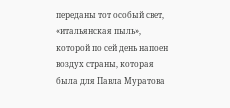переданы тот особый свет, «итальянская пыль», которой по сей день напоен воздух страны, которая была для Павла Муратова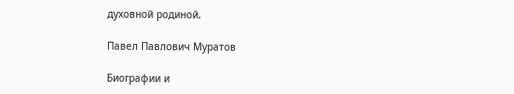духовной родиной.

Павел Павлович Муратов

Биографии и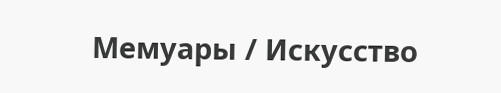Мемуары / Искусство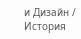и Дизайн / История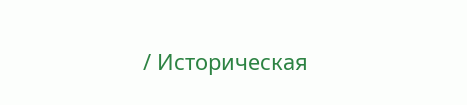/ Историческая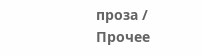проза / Прочее